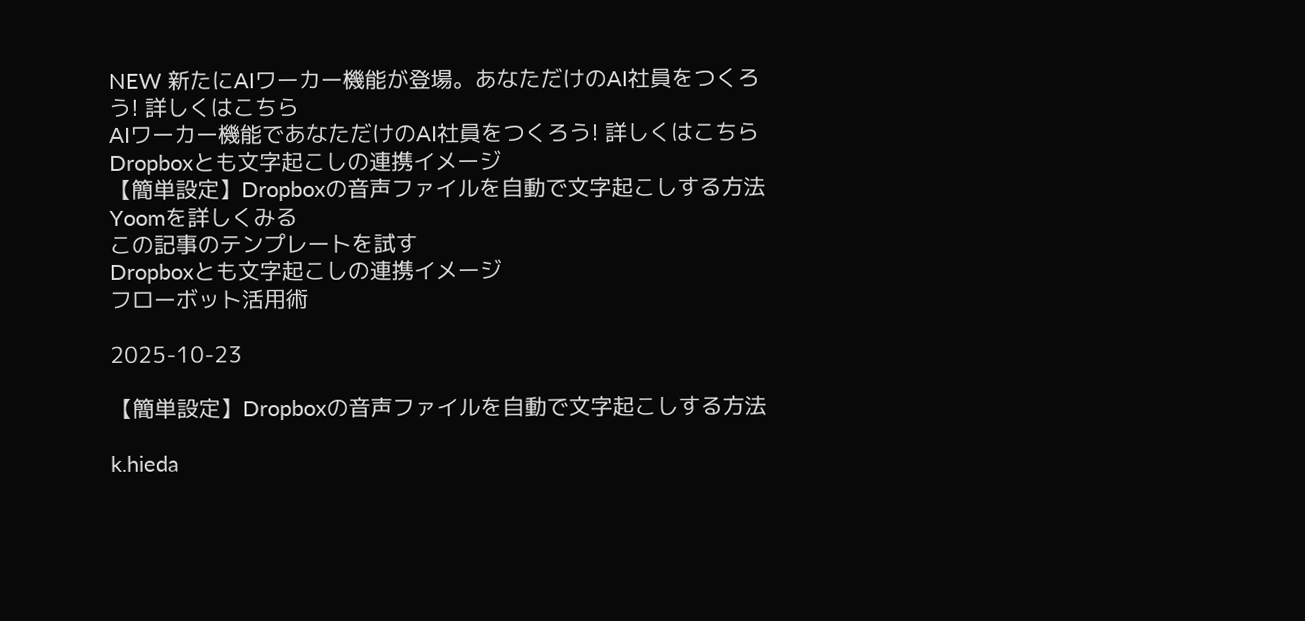NEW 新たにAIワーカー機能が登場。あなただけのAI社員をつくろう! 詳しくはこちら
AIワーカー機能であなただけのAI社員をつくろう! 詳しくはこちら
Dropboxとも文字起こしの連携イメージ
【簡単設定】Dropboxの音声ファイルを自動で文字起こしする方法
Yoomを詳しくみる
この記事のテンプレートを試す
Dropboxとも文字起こしの連携イメージ
フローボット活用術

2025-10-23

【簡単設定】Dropboxの音声ファイルを自動で文字起こしする方法

k.hieda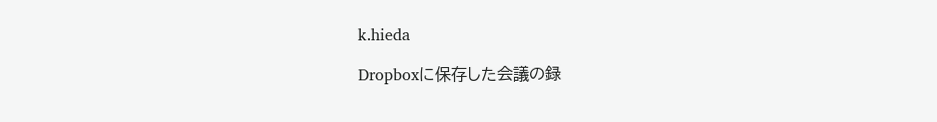k.hieda

Dropboxに保存した会議の録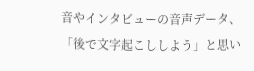音やインタビューの音声データ、「後で文字起こししよう」と思い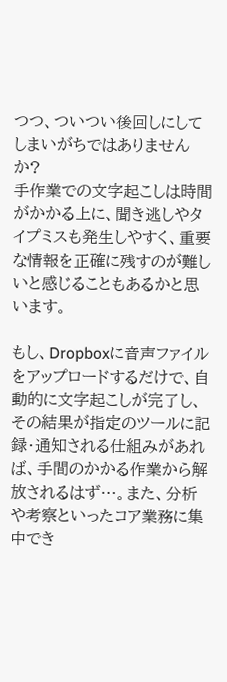つつ、ついつい後回しにしてしまいがちではありませんか?
手作業での文字起こしは時間がかかる上に、聞き逃しやタイプミスも発生しやすく、重要な情報を正確に残すのが難しいと感じることもあるかと思います。

もし、Dropboxに音声ファイルをアップロードするだけで、自動的に文字起こしが完了し、その結果が指定のツールに記録・通知される仕組みがあれば、手間のかかる作業から解放されるはず…。また、分析や考察といったコア業務に集中でき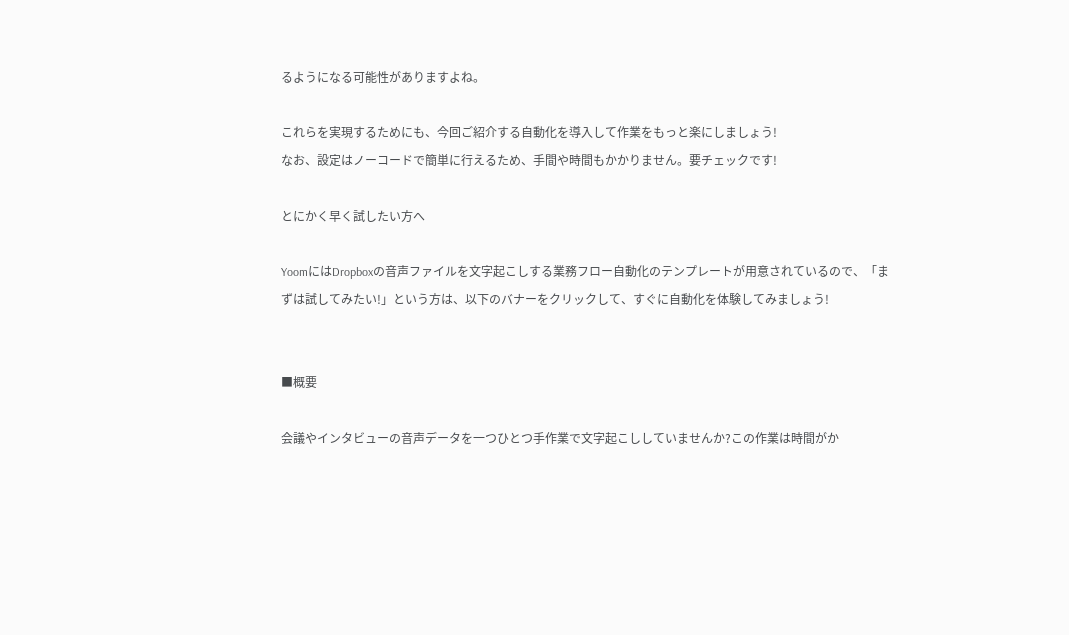るようになる可能性がありますよね。

これらを実現するためにも、今回ご紹介する自動化を導入して作業をもっと楽にしましょう!
なお、設定はノーコードで簡単に行えるため、手間や時間もかかりません。要チェックです!

とにかく早く試したい方へ

YoomにはDropboxの音声ファイルを文字起こしする業務フロー自動化のテンプレートが用意されているので、「まずは試してみたい!」という方は、以下のバナーをクリックして、すぐに自動化を体験してみましょう!


■概要

会議やインタビューの音声データを一つひとつ手作業で文字起こししていませんか?この作業は時間がか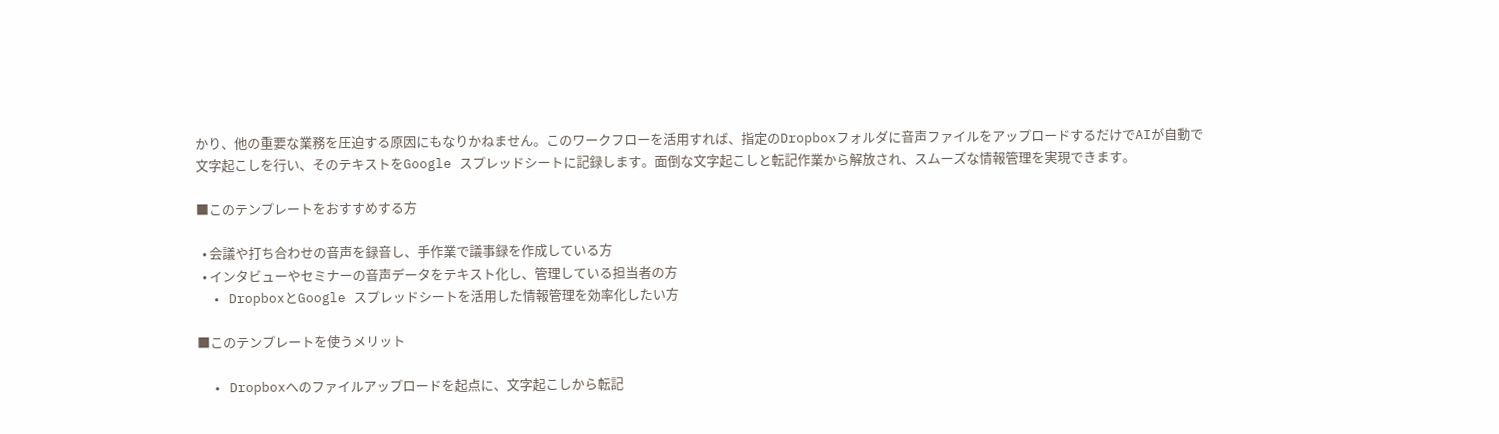かり、他の重要な業務を圧迫する原因にもなりかねません。このワークフローを活用すれば、指定のDropboxフォルダに音声ファイルをアップロードするだけでAIが自動で文字起こしを行い、そのテキストをGoogle スプレッドシートに記録します。面倒な文字起こしと転記作業から解放され、スムーズな情報管理を実現できます。

■このテンプレートをおすすめする方

  • 会議や打ち合わせの音声を録音し、手作業で議事録を作成している方
  • インタビューやセミナーの音声データをテキスト化し、管理している担当者の方
  • DropboxとGoogle スプレッドシートを活用した情報管理を効率化したい方

■このテンプレートを使うメリット

  • Dropboxへのファイルアップロードを起点に、文字起こしから転記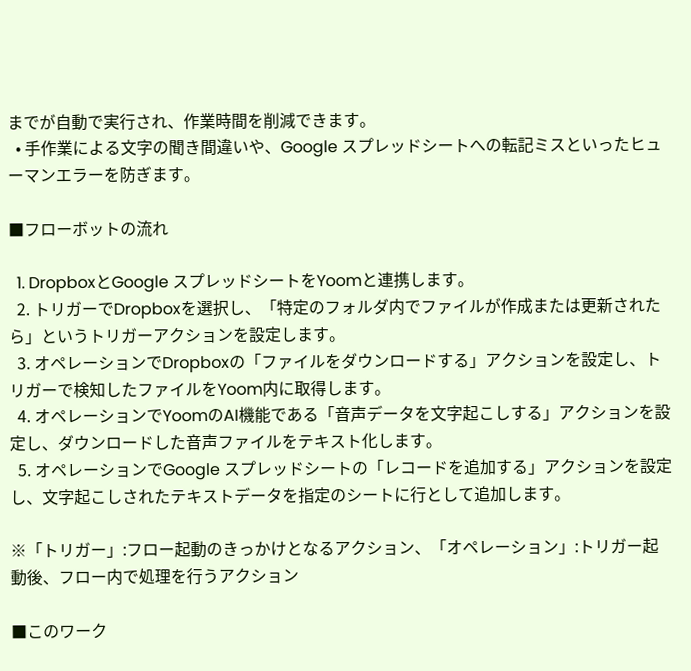までが自動で実行され、作業時間を削減できます。
  • 手作業による文字の聞き間違いや、Google スプレッドシートへの転記ミスといったヒューマンエラーを防ぎます。

■フローボットの流れ

  1. DropboxとGoogle スプレッドシートをYoomと連携します。
  2. トリガーでDropboxを選択し、「特定のフォルダ内でファイルが作成または更新されたら」というトリガーアクションを設定します。
  3. オペレーションでDropboxの「ファイルをダウンロードする」アクションを設定し、トリガーで検知したファイルをYoom内に取得します。
  4. オペレーションでYoomのAI機能である「音声データを文字起こしする」アクションを設定し、ダウンロードした音声ファイルをテキスト化します。
  5. オペレーションでGoogle スプレッドシートの「レコードを追加する」アクションを設定し、文字起こしされたテキストデータを指定のシートに行として追加します。

※「トリガー」:フロー起動のきっかけとなるアクション、「オペレーション」:トリガー起動後、フロー内で処理を行うアクション

■このワーク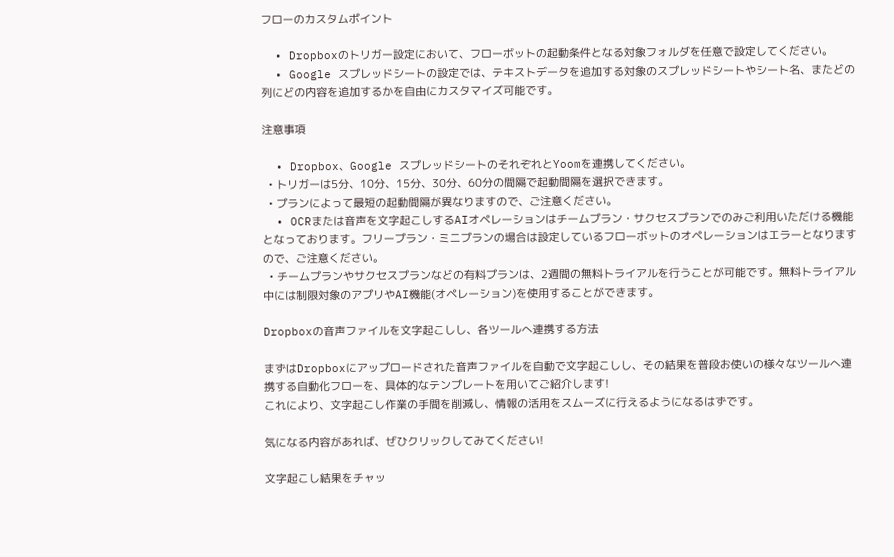フローのカスタムポイント

  • Dropboxのトリガー設定において、フローボットの起動条件となる対象フォルダを任意で設定してください。
  • Google スプレッドシートの設定では、テキストデータを追加する対象のスプレッドシートやシート名、またどの列にどの内容を追加するかを自由にカスタマイズ可能です。

注意事項

  • Dropbox、Google スプレッドシートのそれぞれとYoomを連携してください。
  • トリガーは5分、10分、15分、30分、60分の間隔で起動間隔を選択できます。
  • プランによって最短の起動間隔が異なりますので、ご注意ください。
  • OCRまたは音声を文字起こしするAIオペレーションはチームプラン・サクセスプランでのみご利用いただける機能となっております。フリープラン・ミニプランの場合は設定しているフローボットのオペレーションはエラーとなりますので、ご注意ください。
  • チームプランやサクセスプランなどの有料プランは、2週間の無料トライアルを行うことが可能です。無料トライアル中には制限対象のアプリやAI機能(オペレーション)を使用することができます。

Dropboxの音声ファイルを文字起こしし、各ツールへ連携する方法

まずはDropboxにアップロードされた音声ファイルを自動で文字起こしし、その結果を普段お使いの様々なツールへ連携する自動化フローを、具体的なテンプレートを用いてご紹介します!
これにより、文字起こし作業の手間を削減し、情報の活用をスムーズに行えるようになるはずです。

気になる内容があれば、ぜひクリックしてみてください!

文字起こし結果をチャッ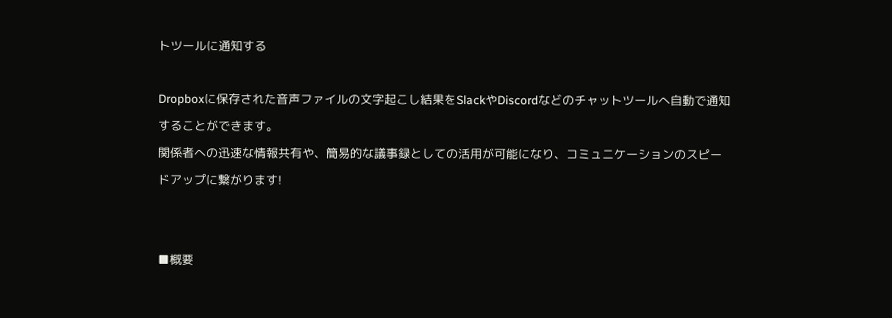トツールに通知する

Dropboxに保存された音声ファイルの文字起こし結果をSlackやDiscordなどのチャットツールへ自動で通知することができます。
関係者への迅速な情報共有や、簡易的な議事録としての活用が可能になり、コミュニケーションのスピードアップに繋がります!


■概要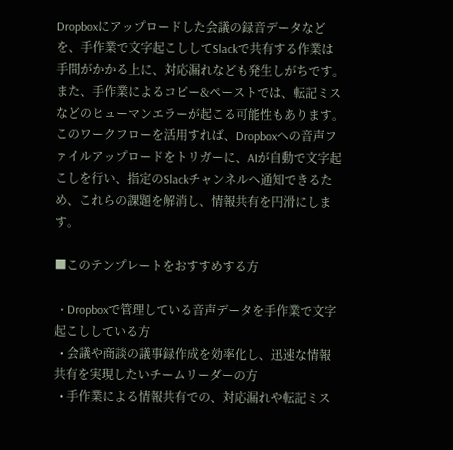Dropboxにアップロードした会議の録音データなどを、手作業で文字起こししてSlackで共有する作業は手間がかかる上に、対応漏れなども発生しがちです。また、手作業によるコピー&ペーストでは、転記ミスなどのヒューマンエラーが起こる可能性もあります。このワークフローを活用すれば、Dropboxへの音声ファイルアップロードをトリガーに、AIが自動で文字起こしを行い、指定のSlackチャンネルへ通知できるため、これらの課題を解消し、情報共有を円滑にします。

■このテンプレートをおすすめする方

  • Dropboxで管理している音声データを手作業で文字起こししている方
  • 会議や商談の議事録作成を効率化し、迅速な情報共有を実現したいチームリーダーの方
  • 手作業による情報共有での、対応漏れや転記ミス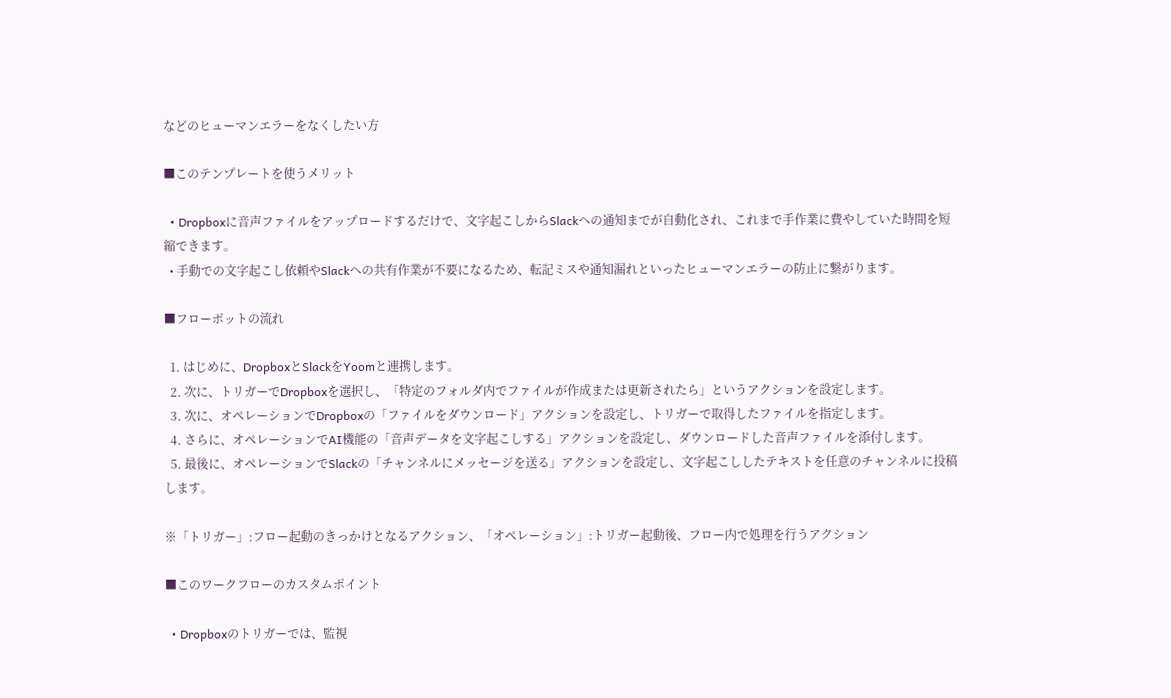などのヒューマンエラーをなくしたい方

■このテンプレートを使うメリット

  • Dropboxに音声ファイルをアップロードするだけで、文字起こしからSlackへの通知までが自動化され、これまで手作業に費やしていた時間を短縮できます。
  • 手動での文字起こし依頼やSlackへの共有作業が不要になるため、転記ミスや通知漏れといったヒューマンエラーの防止に繋がります。

■フローボットの流れ

  1. はじめに、DropboxとSlackをYoomと連携します。
  2. 次に、トリガーでDropboxを選択し、「特定のフォルダ内でファイルが作成または更新されたら」というアクションを設定します。
  3. 次に、オペレーションでDropboxの「ファイルをダウンロード」アクションを設定し、トリガーで取得したファイルを指定します。
  4. さらに、オペレーションでAI機能の「音声データを文字起こしする」アクションを設定し、ダウンロードした音声ファイルを添付します。
  5. 最後に、オペレーションでSlackの「チャンネルにメッセージを送る」アクションを設定し、文字起こししたテキストを任意のチャンネルに投稿します。

※「トリガー」:フロー起動のきっかけとなるアクション、「オペレーション」:トリガー起動後、フロー内で処理を行うアクション

■このワークフローのカスタムポイント

  • Dropboxのトリガーでは、監視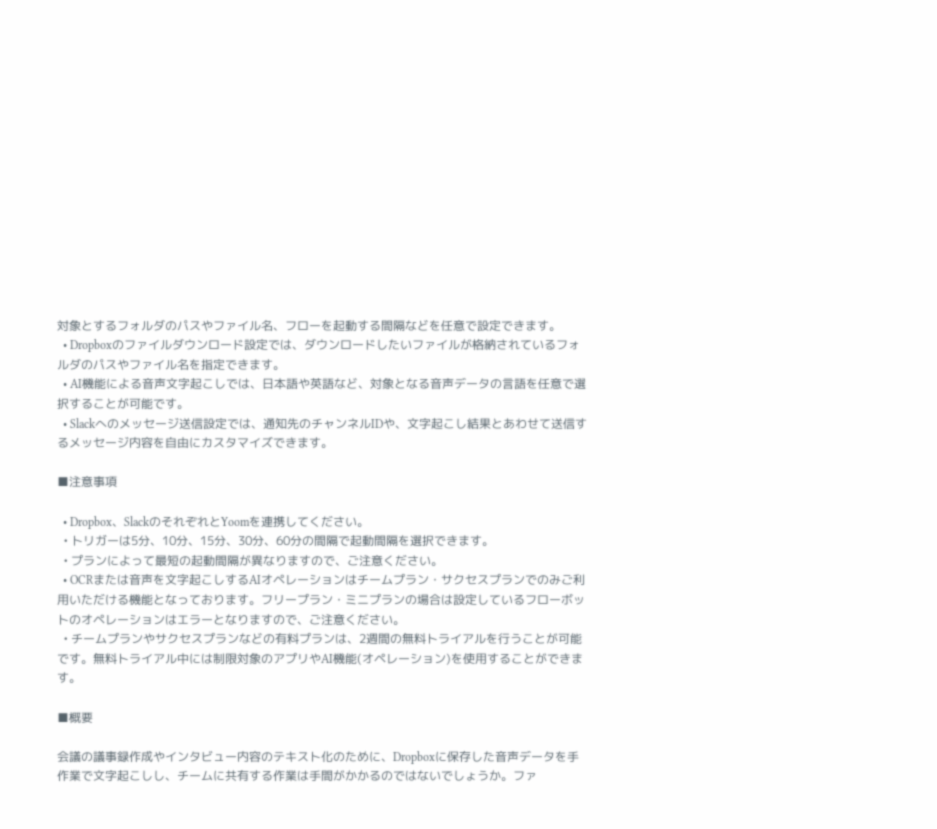対象とするフォルダのパスやファイル名、フローを起動する間隔などを任意で設定できます。
  • Dropboxのファイルダウンロード設定では、ダウンロードしたいファイルが格納されているフォルダのパスやファイル名を指定できます。
  • AI機能による音声文字起こしでは、日本語や英語など、対象となる音声データの言語を任意で選択することが可能です。
  • Slackへのメッセージ送信設定では、通知先のチャンネルIDや、文字起こし結果とあわせて送信するメッセージ内容を自由にカスタマイズできます。

■注意事項

  • Dropbox、SlackのそれぞれとYoomを連携してください。
  • トリガーは5分、10分、15分、30分、60分の間隔で起動間隔を選択できます。
  • プランによって最短の起動間隔が異なりますので、ご注意ください。
  • OCRまたは音声を文字起こしするAIオペレーションはチームプラン・サクセスプランでのみご利用いただける機能となっております。フリープラン・ミニプランの場合は設定しているフローボットのオペレーションはエラーとなりますので、ご注意ください。
  • チームプランやサクセスプランなどの有料プランは、2週間の無料トライアルを行うことが可能です。無料トライアル中には制限対象のアプリやAI機能(オペレーション)を使用することができます。

■概要

会議の議事録作成やインタビュー内容のテキスト化のために、Dropboxに保存した音声データを手作業で文字起こしし、チームに共有する作業は手間がかかるのではないでしょうか。ファ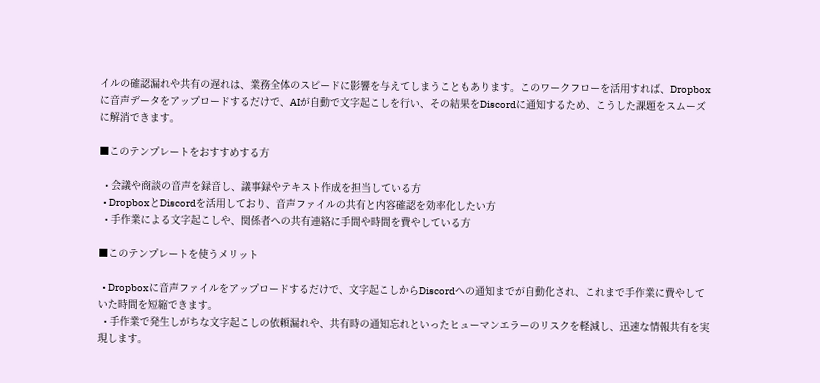イルの確認漏れや共有の遅れは、業務全体のスピードに影響を与えてしまうこともあります。このワークフローを活用すれば、Dropboxに音声データをアップロードするだけで、AIが自動で文字起こしを行い、その結果をDiscordに通知するため、こうした課題をスムーズに解消できます。

■このテンプレートをおすすめする方

  • 会議や商談の音声を録音し、議事録やテキスト作成を担当している方
  • DropboxとDiscordを活用しており、音声ファイルの共有と内容確認を効率化したい方
  • 手作業による文字起こしや、関係者への共有連絡に手間や時間を費やしている方

■このテンプレートを使うメリット

  • Dropboxに音声ファイルをアップロードするだけで、文字起こしからDiscordへの通知までが自動化され、これまで手作業に費やしていた時間を短縮できます。
  • 手作業で発生しがちな文字起こしの依頼漏れや、共有時の通知忘れといったヒューマンエラーのリスクを軽減し、迅速な情報共有を実現します。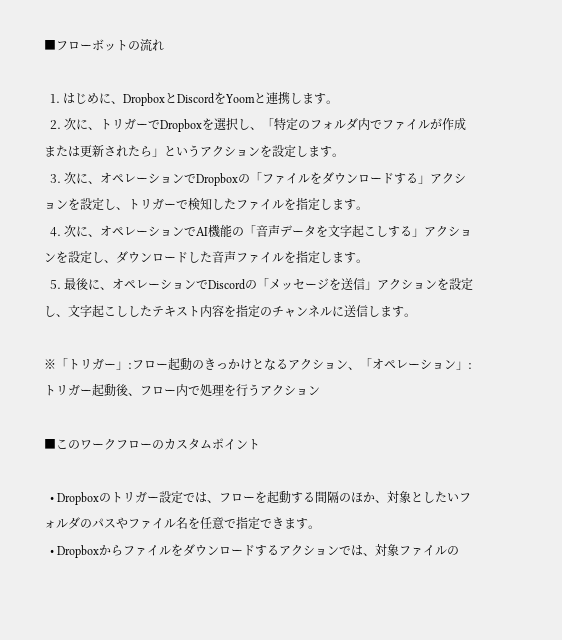■フローボットの流れ

  1. はじめに、DropboxとDiscordをYoomと連携します。
  2. 次に、トリガーでDropboxを選択し、「特定のフォルダ内でファイルが作成または更新されたら」というアクションを設定します。
  3. 次に、オペレーションでDropboxの「ファイルをダウンロードする」アクションを設定し、トリガーで検知したファイルを指定します。
  4. 次に、オペレーションでAI機能の「音声データを文字起こしする」アクションを設定し、ダウンロードした音声ファイルを指定します。
  5. 最後に、オペレーションでDiscordの「メッセージを送信」アクションを設定し、文字起こししたテキスト内容を指定のチャンネルに送信します。

※「トリガー」:フロー起動のきっかけとなるアクション、「オペレーション」:トリガー起動後、フロー内で処理を行うアクション

■このワークフローのカスタムポイント

  • Dropboxのトリガー設定では、フローを起動する間隔のほか、対象としたいフォルダのパスやファイル名を任意で指定できます。
  • Dropboxからファイルをダウンロードするアクションでは、対象ファイルの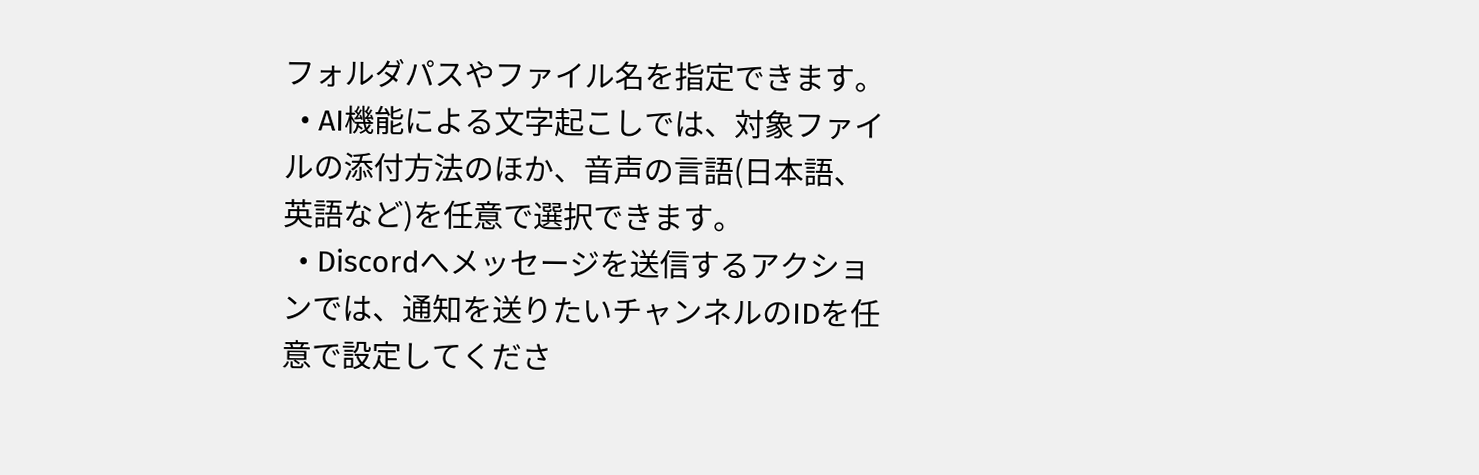フォルダパスやファイル名を指定できます。
  • AI機能による文字起こしでは、対象ファイルの添付方法のほか、音声の言語(日本語、英語など)を任意で選択できます。
  • Discordへメッセージを送信するアクションでは、通知を送りたいチャンネルのIDを任意で設定してくださ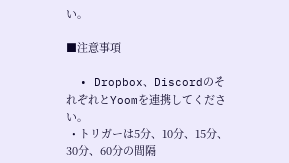い。

■注意事項

  • Dropbox、DiscordのそれぞれとYoomを連携してください。
  • トリガーは5分、10分、15分、30分、60分の間隔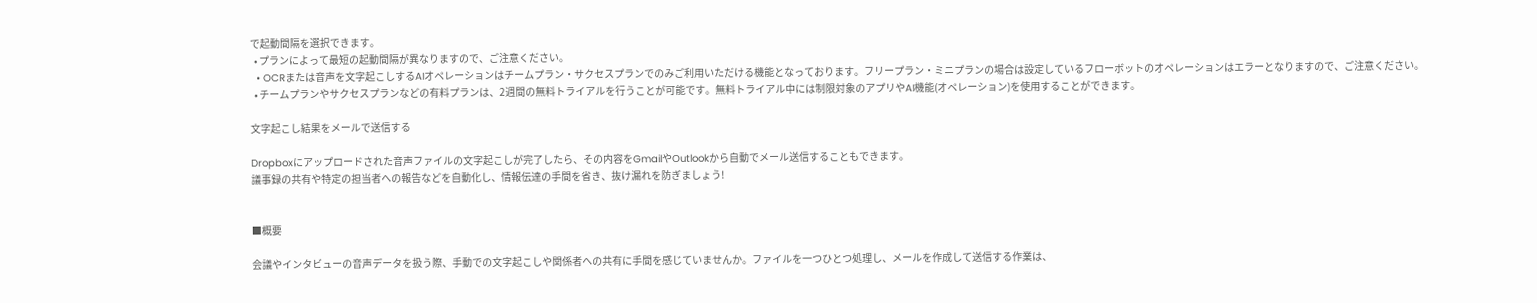で起動間隔を選択できます。
  • プランによって最短の起動間隔が異なりますので、ご注意ください。
  • OCRまたは音声を文字起こしするAIオペレーションはチームプラン・サクセスプランでのみご利用いただける機能となっております。フリープラン・ミニプランの場合は設定しているフローボットのオペレーションはエラーとなりますので、ご注意ください。
  • チームプランやサクセスプランなどの有料プランは、2週間の無料トライアルを行うことが可能です。無料トライアル中には制限対象のアプリやAI機能(オペレーション)を使用することができます。

文字起こし結果をメールで送信する

Dropboxにアップロードされた音声ファイルの文字起こしが完了したら、その内容をGmailやOutlookから自動でメール送信することもできます。
議事録の共有や特定の担当者への報告などを自動化し、情報伝達の手間を省き、抜け漏れを防ぎましょう!


■概要

会議やインタビューの音声データを扱う際、手動での文字起こしや関係者への共有に手間を感じていませんか。ファイルを一つひとつ処理し、メールを作成して送信する作業は、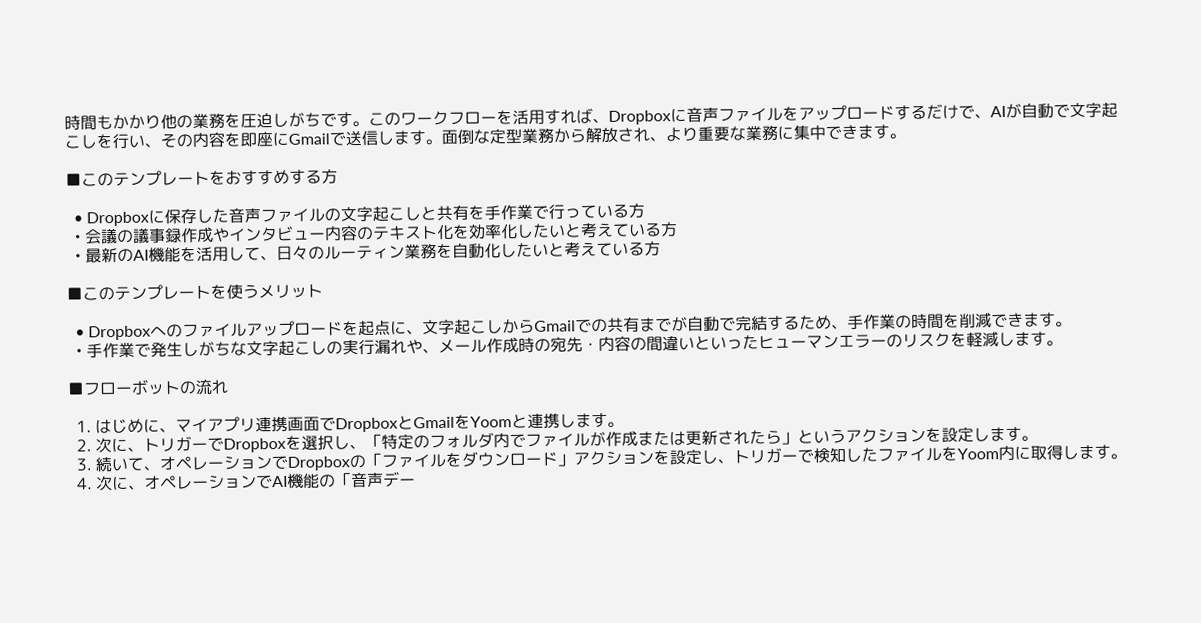時間もかかり他の業務を圧迫しがちです。このワークフローを活用すれば、Dropboxに音声ファイルをアップロードするだけで、AIが自動で文字起こしを行い、その内容を即座にGmailで送信します。面倒な定型業務から解放され、より重要な業務に集中できます。

■このテンプレートをおすすめする方

  • Dropboxに保存した音声ファイルの文字起こしと共有を手作業で行っている方
  • 会議の議事録作成やインタビュー内容のテキスト化を効率化したいと考えている方
  • 最新のAI機能を活用して、日々のルーティン業務を自動化したいと考えている方

■このテンプレートを使うメリット

  • Dropboxへのファイルアップロードを起点に、文字起こしからGmailでの共有までが自動で完結するため、手作業の時間を削減できます。
  • 手作業で発生しがちな文字起こしの実行漏れや、メール作成時の宛先・内容の間違いといったヒューマンエラーのリスクを軽減します。

■フローボットの流れ

  1. はじめに、マイアプリ連携画面でDropboxとGmailをYoomと連携します。
  2. 次に、トリガーでDropboxを選択し、「特定のフォルダ内でファイルが作成または更新されたら」というアクションを設定します。
  3. 続いて、オペレーションでDropboxの「ファイルをダウンロード」アクションを設定し、トリガーで検知したファイルをYoom内に取得します。
  4. 次に、オペレーションでAI機能の「音声デー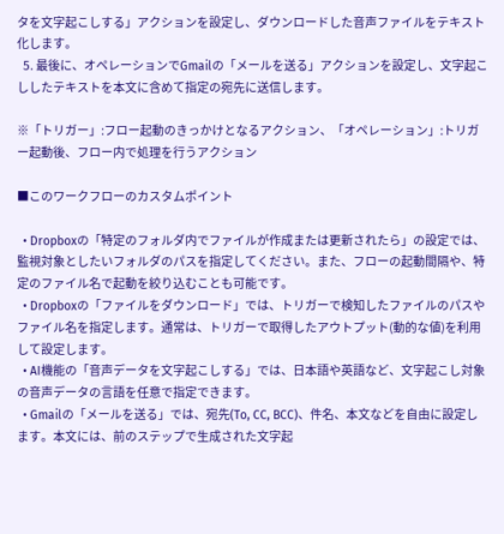タを文字起こしする」アクションを設定し、ダウンロードした音声ファイルをテキスト化します。
  5. 最後に、オペレーションでGmailの「メールを送る」アクションを設定し、文字起こししたテキストを本文に含めて指定の宛先に送信します。

※「トリガー」:フロー起動のきっかけとなるアクション、「オペレーション」:トリガー起動後、フロー内で処理を行うアクション

■このワークフローのカスタムポイント

  • Dropboxの「特定のフォルダ内でファイルが作成または更新されたら」の設定では、監視対象としたいフォルダのパスを指定してください。また、フローの起動間隔や、特定のファイル名で起動を絞り込むことも可能です。
  • Dropboxの「ファイルをダウンロード」では、トリガーで検知したファイルのパスやファイル名を指定します。通常は、トリガーで取得したアウトプット(動的な値)を利用して設定します。
  • AI機能の「音声データを文字起こしする」では、日本語や英語など、文字起こし対象の音声データの言語を任意で指定できます。
  • Gmailの「メールを送る」では、宛先(To, CC, BCC)、件名、本文などを自由に設定します。本文には、前のステップで生成された文字起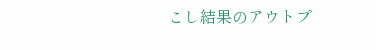こし結果のアウトプ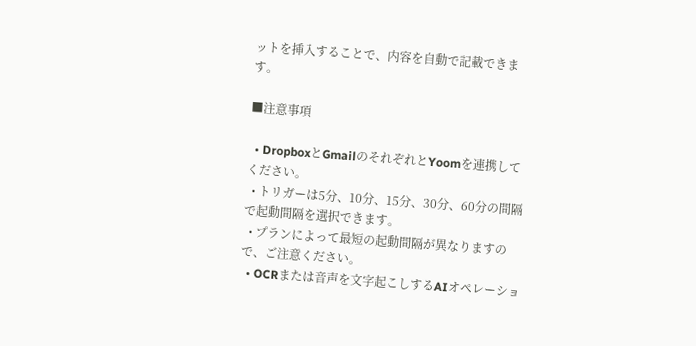ットを挿入することで、内容を自動で記載できます。

■注意事項

  • DropboxとGmailのそれぞれとYoomを連携してください。
  • トリガーは5分、10分、15分、30分、60分の間隔で起動間隔を選択できます。
  • プランによって最短の起動間隔が異なりますので、ご注意ください。
  • OCRまたは音声を文字起こしするAIオペレーショ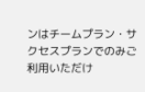ンはチームプラン・サクセスプランでのみご利用いただけ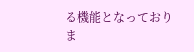る機能となっておりま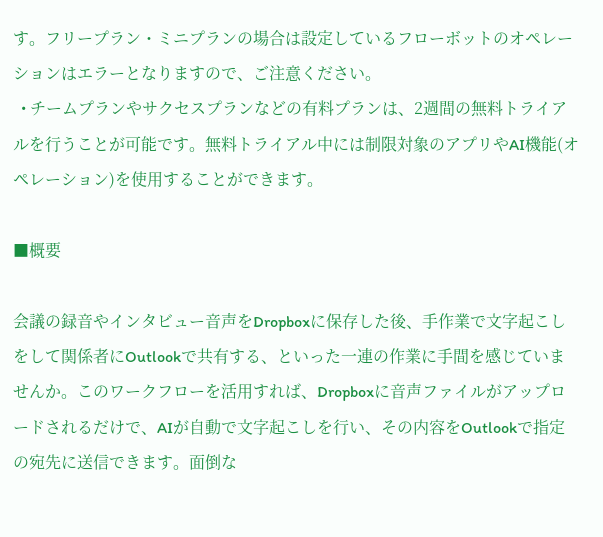す。フリープラン・ミニプランの場合は設定しているフローボットのオペレーションはエラーとなりますので、ご注意ください。
  • チームプランやサクセスプランなどの有料プランは、2週間の無料トライアルを行うことが可能です。無料トライアル中には制限対象のアプリやAI機能(オペレーション)を使用することができます。

■概要

会議の録音やインタビュー音声をDropboxに保存した後、手作業で文字起こしをして関係者にOutlookで共有する、といった一連の作業に手間を感じていませんか。このワークフローを活用すれば、Dropboxに音声ファイルがアップロードされるだけで、AIが自動で文字起こしを行い、その内容をOutlookで指定の宛先に送信できます。面倒な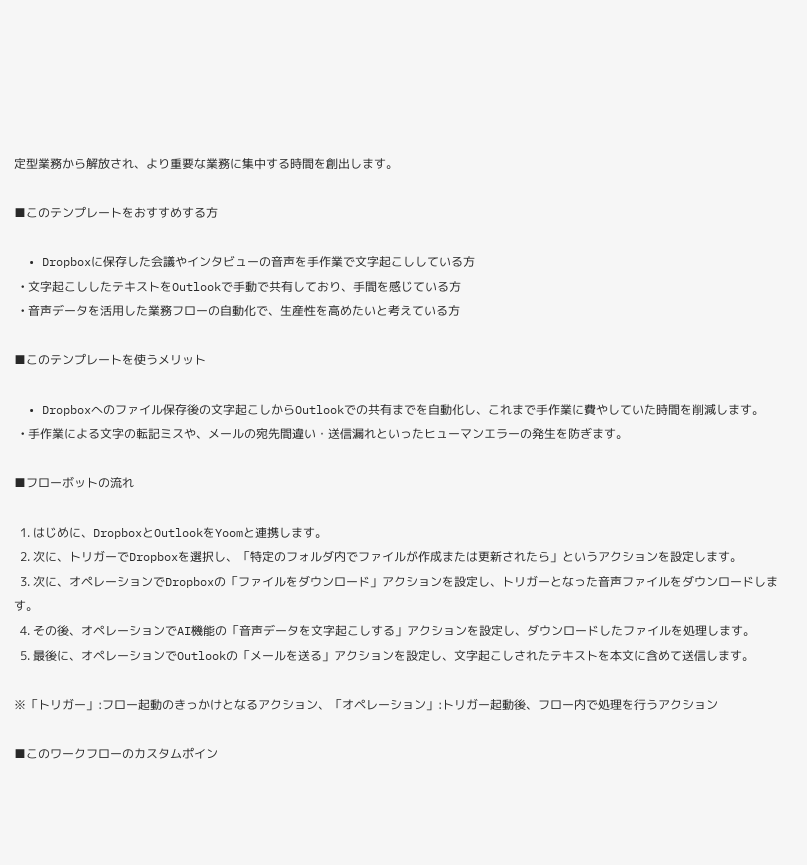定型業務から解放され、より重要な業務に集中する時間を創出します。

■このテンプレートをおすすめする方

  • Dropboxに保存した会議やインタビューの音声を手作業で文字起こししている方
  • 文字起こししたテキストをOutlookで手動で共有しており、手間を感じている方
  • 音声データを活用した業務フローの自動化で、生産性を高めたいと考えている方

■このテンプレートを使うメリット

  • Dropboxへのファイル保存後の文字起こしからOutlookでの共有までを自動化し、これまで手作業に費やしていた時間を削減します。
  • 手作業による文字の転記ミスや、メールの宛先間違い・送信漏れといったヒューマンエラーの発生を防ぎます。

■フローボットの流れ

  1. はじめに、DropboxとOutlookをYoomと連携します。
  2. 次に、トリガーでDropboxを選択し、「特定のフォルダ内でファイルが作成または更新されたら」というアクションを設定します。
  3. 次に、オペレーションでDropboxの「ファイルをダウンロード」アクションを設定し、トリガーとなった音声ファイルをダウンロードします。
  4. その後、オペレーションでAI機能の「音声データを文字起こしする」アクションを設定し、ダウンロードしたファイルを処理します。
  5. 最後に、オペレーションでOutlookの「メールを送る」アクションを設定し、文字起こしされたテキストを本文に含めて送信します。

※「トリガー」:フロー起動のきっかけとなるアクション、「オペレーション」:トリガー起動後、フロー内で処理を行うアクション

■このワークフローのカスタムポイン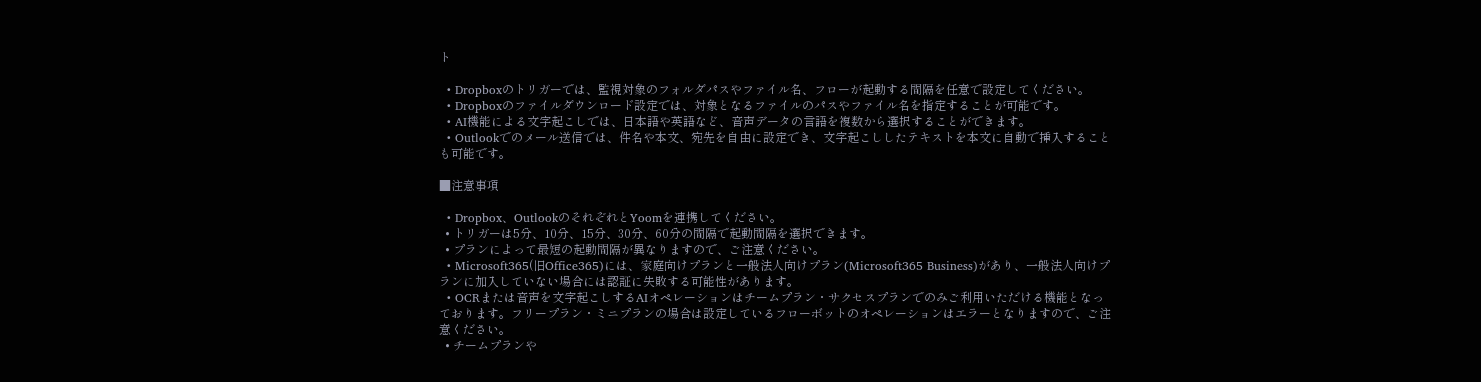ト

  • Dropboxのトリガーでは、監視対象のフォルダパスやファイル名、フローが起動する間隔を任意で設定してください。
  • Dropboxのファイルダウンロード設定では、対象となるファイルのパスやファイル名を指定することが可能です。
  • AI機能による文字起こしでは、日本語や英語など、音声データの言語を複数から選択することができます。
  • Outlookでのメール送信では、件名や本文、宛先を自由に設定でき、文字起こししたテキストを本文に自動で挿入することも可能です。

■注意事項

  • Dropbox、OutlookのそれぞれとYoomを連携してください。
  • トリガーは5分、10分、15分、30分、60分の間隔で起動間隔を選択できます。
  • プランによって最短の起動間隔が異なりますので、ご注意ください。
  • Microsoft365(旧Office365)には、家庭向けプランと一般法人向けプラン(Microsoft365 Business)があり、一般法人向けプランに加入していない場合には認証に失敗する可能性があります。
  • OCRまたは音声を文字起こしするAIオペレーションはチームプラン・サクセスプランでのみご利用いただける機能となっております。フリープラン・ミニプランの場合は設定しているフローボットのオペレーションはエラーとなりますので、ご注意ください。
  • チームプランや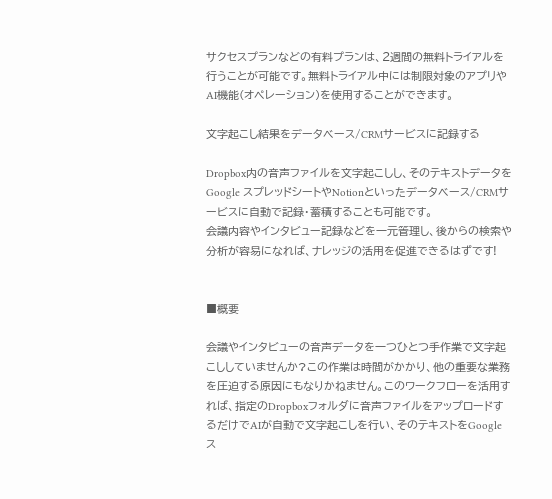サクセスプランなどの有料プランは、2週間の無料トライアルを行うことが可能です。無料トライアル中には制限対象のアプリやAI機能(オペレーション)を使用することができます。

文字起こし結果をデータベース/CRMサービスに記録する

Dropbox内の音声ファイルを文字起こしし、そのテキストデータをGoogle スプレッドシートやNotionといったデータベース/CRMサービスに自動で記録・蓄積することも可能です。
会議内容やインタビュー記録などを一元管理し、後からの検索や分析が容易になれば、ナレッジの活用を促進できるはずです!


■概要

会議やインタビューの音声データを一つひとつ手作業で文字起こししていませんか?この作業は時間がかかり、他の重要な業務を圧迫する原因にもなりかねません。このワークフローを活用すれば、指定のDropboxフォルダに音声ファイルをアップロードするだけでAIが自動で文字起こしを行い、そのテキストをGoogle ス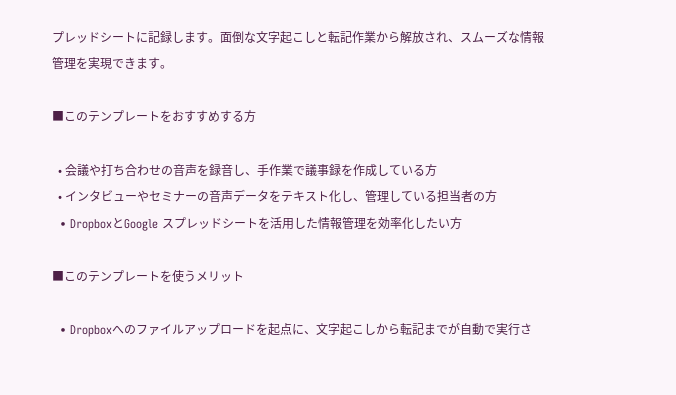プレッドシートに記録します。面倒な文字起こしと転記作業から解放され、スムーズな情報管理を実現できます。

■このテンプレートをおすすめする方

  • 会議や打ち合わせの音声を録音し、手作業で議事録を作成している方
  • インタビューやセミナーの音声データをテキスト化し、管理している担当者の方
  • DropboxとGoogle スプレッドシートを活用した情報管理を効率化したい方

■このテンプレートを使うメリット

  • Dropboxへのファイルアップロードを起点に、文字起こしから転記までが自動で実行さ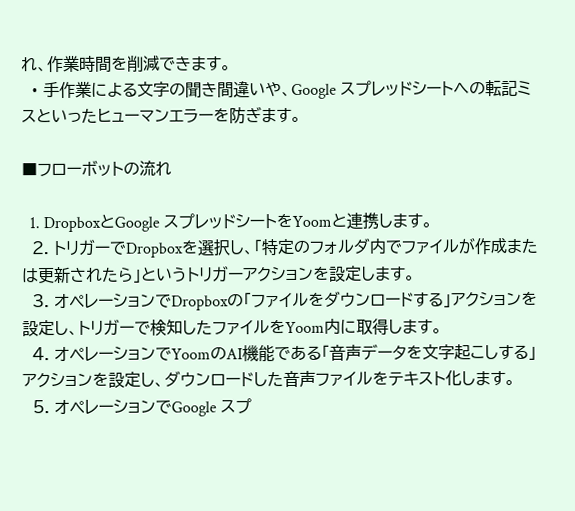れ、作業時間を削減できます。
  • 手作業による文字の聞き間違いや、Google スプレッドシートへの転記ミスといったヒューマンエラーを防ぎます。

■フローボットの流れ

  1. DropboxとGoogle スプレッドシートをYoomと連携します。
  2. トリガーでDropboxを選択し、「特定のフォルダ内でファイルが作成または更新されたら」というトリガーアクションを設定します。
  3. オペレーションでDropboxの「ファイルをダウンロードする」アクションを設定し、トリガーで検知したファイルをYoom内に取得します。
  4. オペレーションでYoomのAI機能である「音声データを文字起こしする」アクションを設定し、ダウンロードした音声ファイルをテキスト化します。
  5. オペレーションでGoogle スプ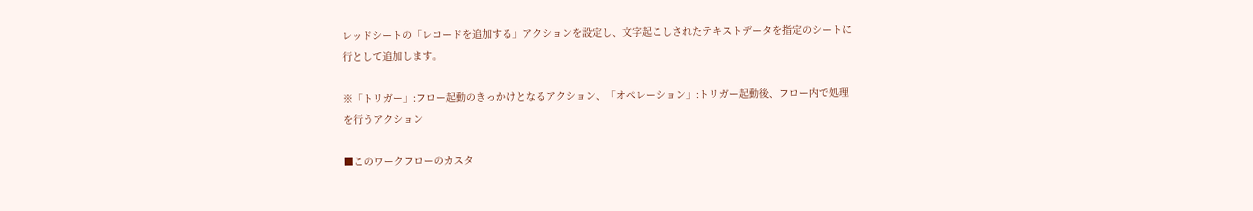レッドシートの「レコードを追加する」アクションを設定し、文字起こしされたテキストデータを指定のシートに行として追加します。

※「トリガー」:フロー起動のきっかけとなるアクション、「オペレーション」:トリガー起動後、フロー内で処理を行うアクション

■このワークフローのカスタ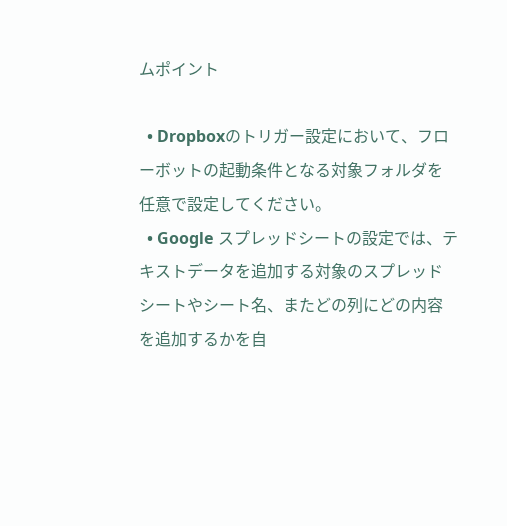ムポイント

  • Dropboxのトリガー設定において、フローボットの起動条件となる対象フォルダを任意で設定してください。
  • Google スプレッドシートの設定では、テキストデータを追加する対象のスプレッドシートやシート名、またどの列にどの内容を追加するかを自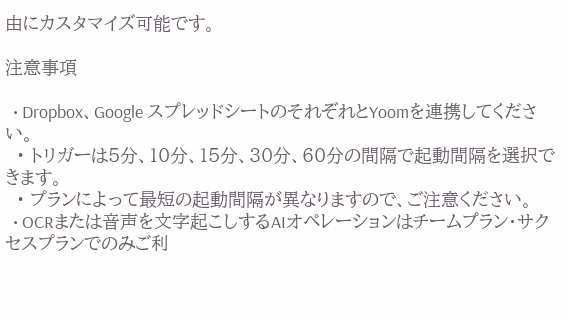由にカスタマイズ可能です。

注意事項

  • Dropbox、Google スプレッドシートのそれぞれとYoomを連携してください。
  • トリガーは5分、10分、15分、30分、60分の間隔で起動間隔を選択できます。
  • プランによって最短の起動間隔が異なりますので、ご注意ください。
  • OCRまたは音声を文字起こしするAIオペレーションはチームプラン・サクセスプランでのみご利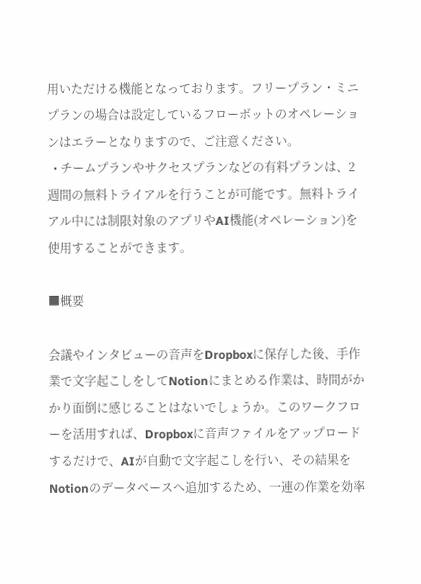用いただける機能となっております。フリープラン・ミニプランの場合は設定しているフローボットのオペレーションはエラーとなりますので、ご注意ください。
  • チームプランやサクセスプランなどの有料プランは、2週間の無料トライアルを行うことが可能です。無料トライアル中には制限対象のアプリやAI機能(オペレーション)を使用することができます。

■概要

会議やインタビューの音声をDropboxに保存した後、手作業で文字起こしをしてNotionにまとめる作業は、時間がかかり面倒に感じることはないでしょうか。このワークフローを活用すれば、Dropboxに音声ファイルをアップロードするだけで、AIが自動で文字起こしを行い、その結果をNotionのデータベースへ追加するため、一連の作業を効率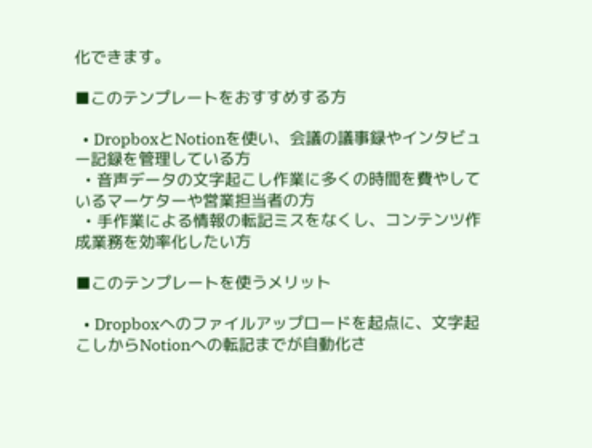化できます。

■このテンプレートをおすすめする方

  • DropboxとNotionを使い、会議の議事録やインタビュー記録を管理している方
  • 音声データの文字起こし作業に多くの時間を費やしているマーケターや営業担当者の方
  • 手作業による情報の転記ミスをなくし、コンテンツ作成業務を効率化したい方

■このテンプレートを使うメリット

  • Dropboxへのファイルアップロードを起点に、文字起こしからNotionへの転記までが自動化さ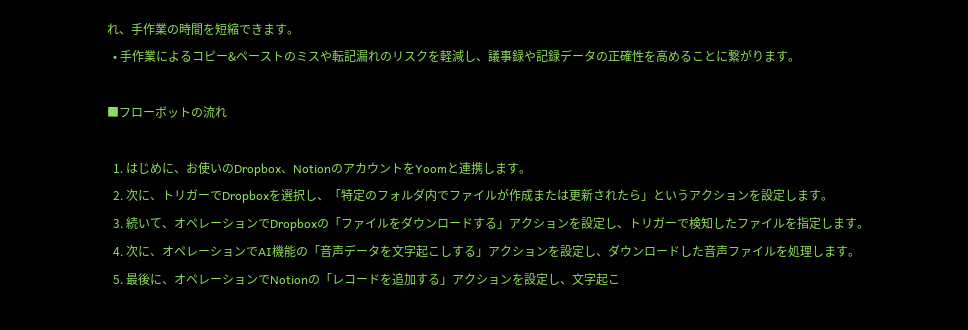れ、手作業の時間を短縮できます。
  • 手作業によるコピー&ペーストのミスや転記漏れのリスクを軽減し、議事録や記録データの正確性を高めることに繋がります。

■フローボットの流れ

  1. はじめに、お使いのDropbox、NotionのアカウントをYoomと連携します。
  2. 次に、トリガーでDropboxを選択し、「特定のフォルダ内でファイルが作成または更新されたら」というアクションを設定します。
  3. 続いて、オペレーションでDropboxの「ファイルをダウンロードする」アクションを設定し、トリガーで検知したファイルを指定します。
  4. 次に、オペレーションでAI機能の「音声データを文字起こしする」アクションを設定し、ダウンロードした音声ファイルを処理します。
  5. 最後に、オペレーションでNotionの「レコードを追加する」アクションを設定し、文字起こ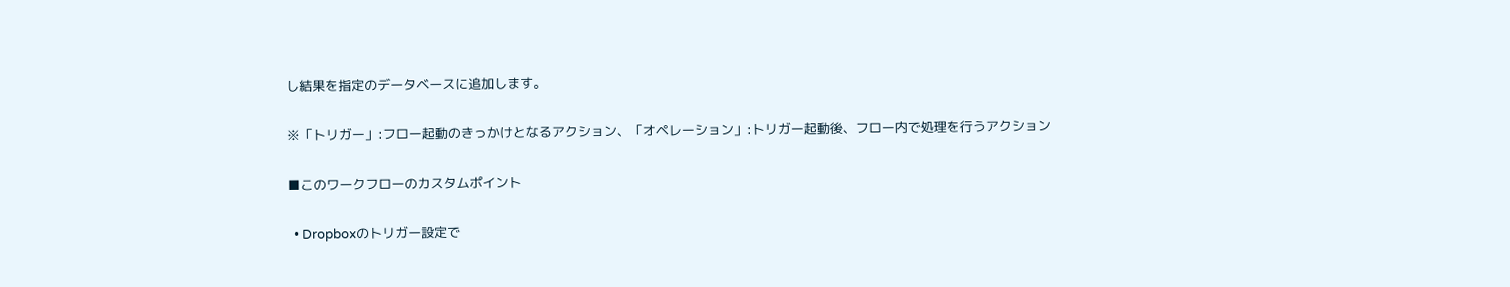し結果を指定のデータベースに追加します。

※「トリガー」:フロー起動のきっかけとなるアクション、「オペレーション」:トリガー起動後、フロー内で処理を行うアクション

■このワークフローのカスタムポイント

  • Dropboxのトリガー設定で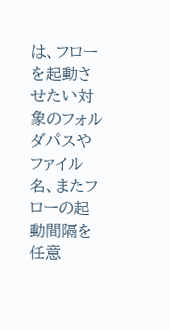は、フローを起動させたい対象のフォルダパスやファイル名、またフローの起動間隔を任意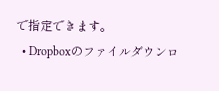で指定できます。
  • Dropboxのファイルダウンロ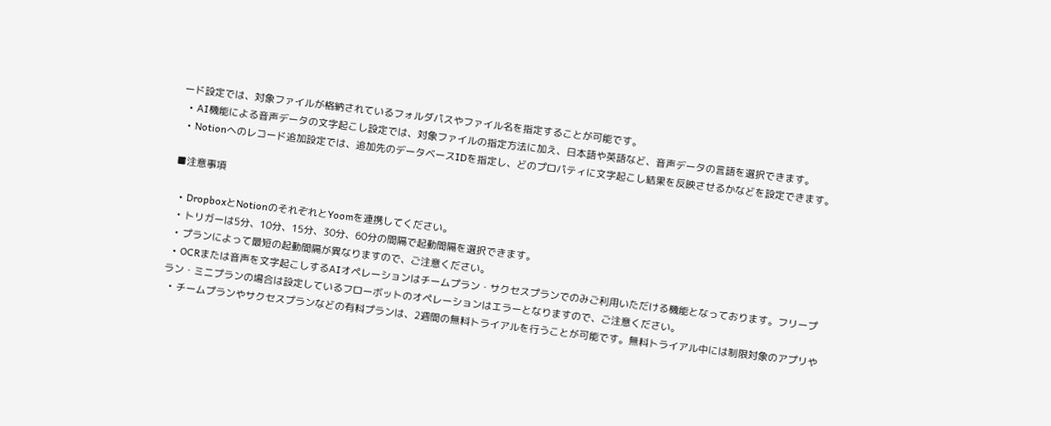ード設定では、対象ファイルが格納されているフォルダパスやファイル名を指定することが可能です。
  • AI機能による音声データの文字起こし設定では、対象ファイルの指定方法に加え、日本語や英語など、音声データの言語を選択できます。
  • Notionへのレコード追加設定では、追加先のデータベースIDを指定し、どのプロパティに文字起こし結果を反映させるかなどを設定できます。

■注意事項

  • DropboxとNotionのそれぞれとYoomを連携してください。
  • トリガーは5分、10分、15分、30分、60分の間隔で起動間隔を選択できます。
  • プランによって最短の起動間隔が異なりますので、ご注意ください。
  • OCRまたは音声を文字起こしするAIオペレーションはチームプラン・サクセスプランでのみご利用いただける機能となっております。フリープラン・ミニプランの場合は設定しているフローボットのオペレーションはエラーとなりますので、ご注意ください。
  • チームプランやサクセスプランなどの有料プランは、2週間の無料トライアルを行うことが可能です。無料トライアル中には制限対象のアプリや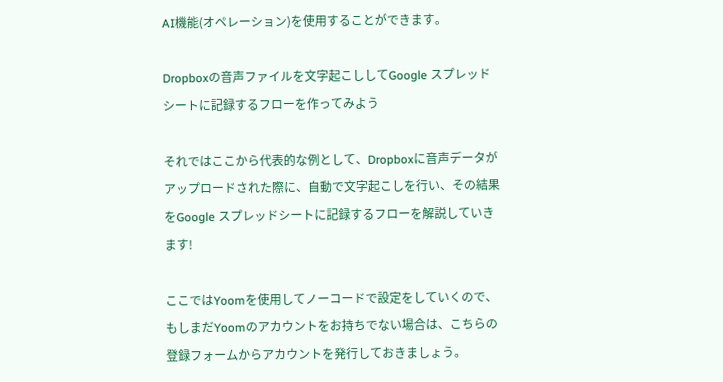AI機能(オペレーション)を使用することができます。

Dropboxの音声ファイルを文字起こししてGoogle スプレッドシートに記録するフローを作ってみよう

それではここから代表的な例として、Dropboxに音声データがアップロードされた際に、自動で文字起こしを行い、その結果をGoogle スプレッドシートに記録するフローを解説していきます!

ここではYoomを使用してノーコードで設定をしていくので、もしまだYoomのアカウントをお持ちでない場合は、こちらの登録フォームからアカウントを発行しておきましょう。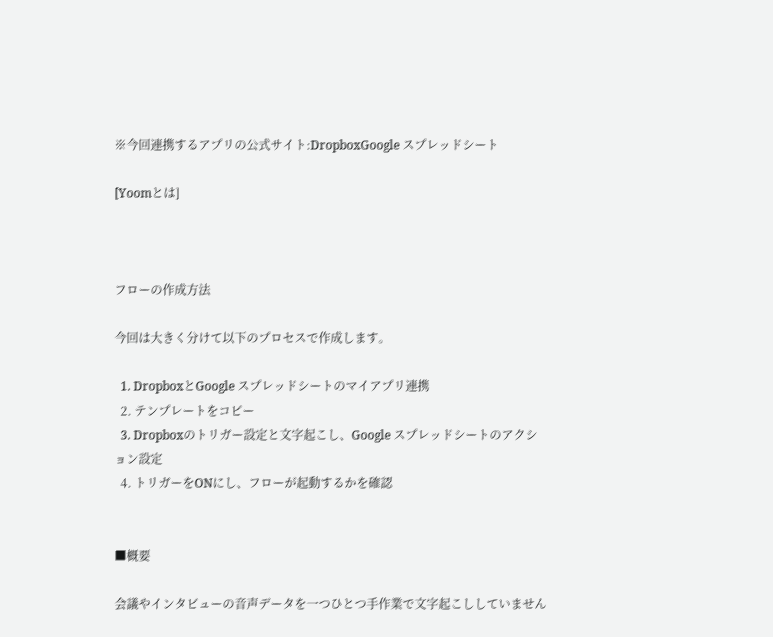※今回連携するアプリの公式サイト:DropboxGoogle スプレッドシート

[Yoomとは]



フローの作成方法

今回は大きく分けて以下のプロセスで作成します。

  1. DropboxとGoogle スプレッドシートのマイアプリ連携
  2. テンプレートをコピー
  3. Dropboxのトリガー設定と文字起こし、Google スプレッドシートのアクション設定
  4. トリガーをONにし、フローが起動するかを確認


■概要

会議やインタビューの音声データを一つひとつ手作業で文字起こししていません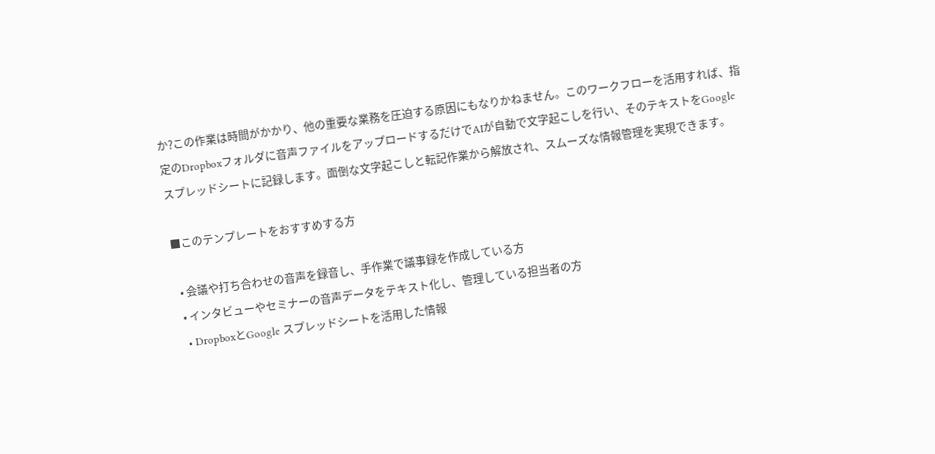か?この作業は時間がかかり、他の重要な業務を圧迫する原因にもなりかねません。このワークフローを活用すれば、指定のDropboxフォルダに音声ファイルをアップロードするだけでAIが自動で文字起こしを行い、そのテキストをGoogle スプレッドシートに記録します。面倒な文字起こしと転記作業から解放され、スムーズな情報管理を実現できます。

■このテンプレートをおすすめする方

  • 会議や打ち合わせの音声を録音し、手作業で議事録を作成している方
  • インタビューやセミナーの音声データをテキスト化し、管理している担当者の方
  • DropboxとGoogle スプレッドシートを活用した情報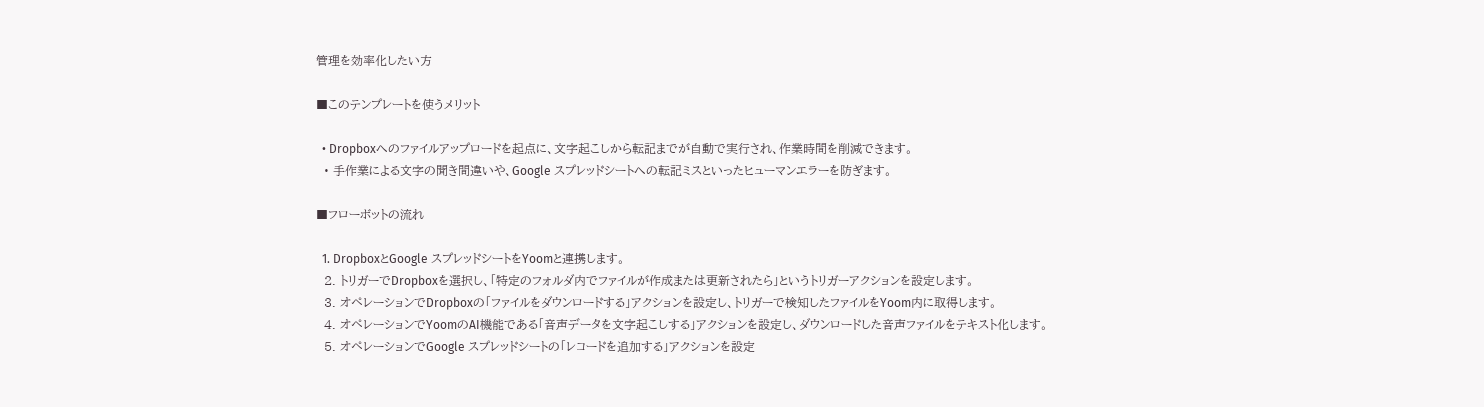管理を効率化したい方

■このテンプレートを使うメリット

  • Dropboxへのファイルアップロードを起点に、文字起こしから転記までが自動で実行され、作業時間を削減できます。
  • 手作業による文字の聞き間違いや、Google スプレッドシートへの転記ミスといったヒューマンエラーを防ぎます。

■フローボットの流れ

  1. DropboxとGoogle スプレッドシートをYoomと連携します。
  2. トリガーでDropboxを選択し、「特定のフォルダ内でファイルが作成または更新されたら」というトリガーアクションを設定します。
  3. オペレーションでDropboxの「ファイルをダウンロードする」アクションを設定し、トリガーで検知したファイルをYoom内に取得します。
  4. オペレーションでYoomのAI機能である「音声データを文字起こしする」アクションを設定し、ダウンロードした音声ファイルをテキスト化します。
  5. オペレーションでGoogle スプレッドシートの「レコードを追加する」アクションを設定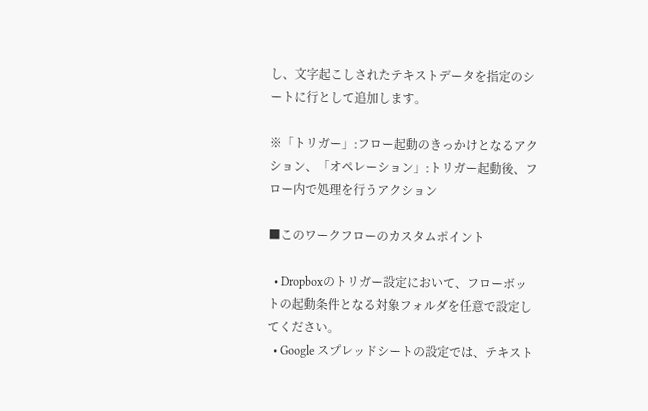し、文字起こしされたテキストデータを指定のシートに行として追加します。

※「トリガー」:フロー起動のきっかけとなるアクション、「オペレーション」:トリガー起動後、フロー内で処理を行うアクション

■このワークフローのカスタムポイント

  • Dropboxのトリガー設定において、フローボットの起動条件となる対象フォルダを任意で設定してください。
  • Google スプレッドシートの設定では、テキスト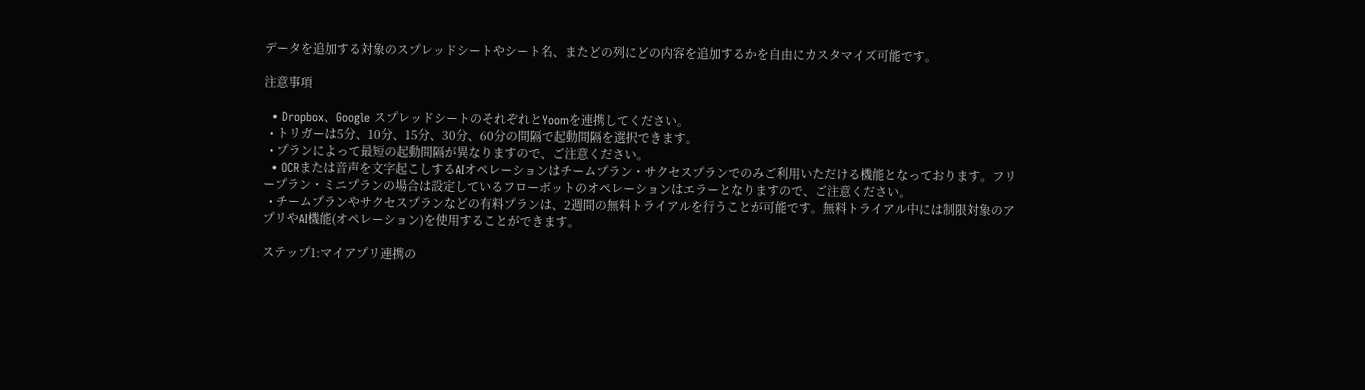データを追加する対象のスプレッドシートやシート名、またどの列にどの内容を追加するかを自由にカスタマイズ可能です。

注意事項

  • Dropbox、Google スプレッドシートのそれぞれとYoomを連携してください。
  • トリガーは5分、10分、15分、30分、60分の間隔で起動間隔を選択できます。
  • プランによって最短の起動間隔が異なりますので、ご注意ください。
  • OCRまたは音声を文字起こしするAIオペレーションはチームプラン・サクセスプランでのみご利用いただける機能となっております。フリープラン・ミニプランの場合は設定しているフローボットのオペレーションはエラーとなりますので、ご注意ください。
  • チームプランやサクセスプランなどの有料プランは、2週間の無料トライアルを行うことが可能です。無料トライアル中には制限対象のアプリやAI機能(オペレーション)を使用することができます。

ステップ1:マイアプリ連携の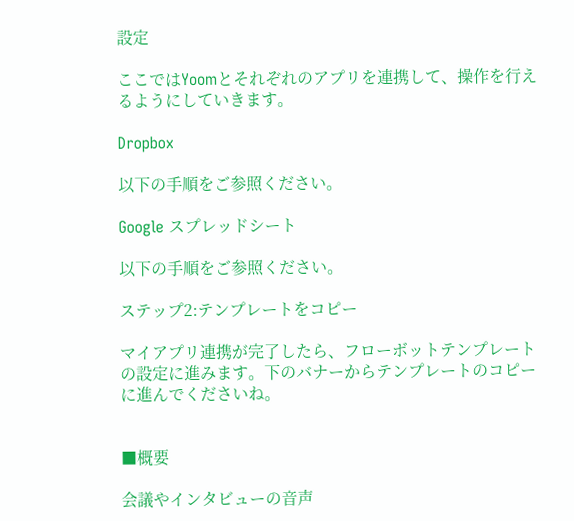設定

ここではYoomとそれぞれのアプリを連携して、操作を行えるようにしていきます。

Dropbox

以下の手順をご参照ください。

Google スプレッドシート

以下の手順をご参照ください。

ステップ2:テンプレートをコピー

マイアプリ連携が完了したら、フローボットテンプレートの設定に進みます。下のバナーからテンプレートのコピーに進んでくださいね。


■概要

会議やインタビューの音声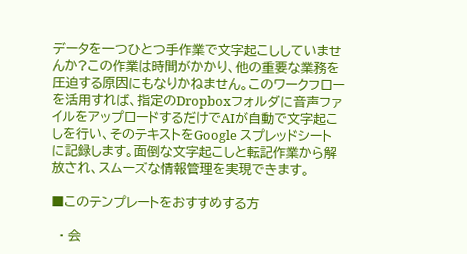データを一つひとつ手作業で文字起こししていませんか?この作業は時間がかかり、他の重要な業務を圧迫する原因にもなりかねません。このワークフローを活用すれば、指定のDropboxフォルダに音声ファイルをアップロードするだけでAIが自動で文字起こしを行い、そのテキストをGoogle スプレッドシートに記録します。面倒な文字起こしと転記作業から解放され、スムーズな情報管理を実現できます。

■このテンプレートをおすすめする方

  • 会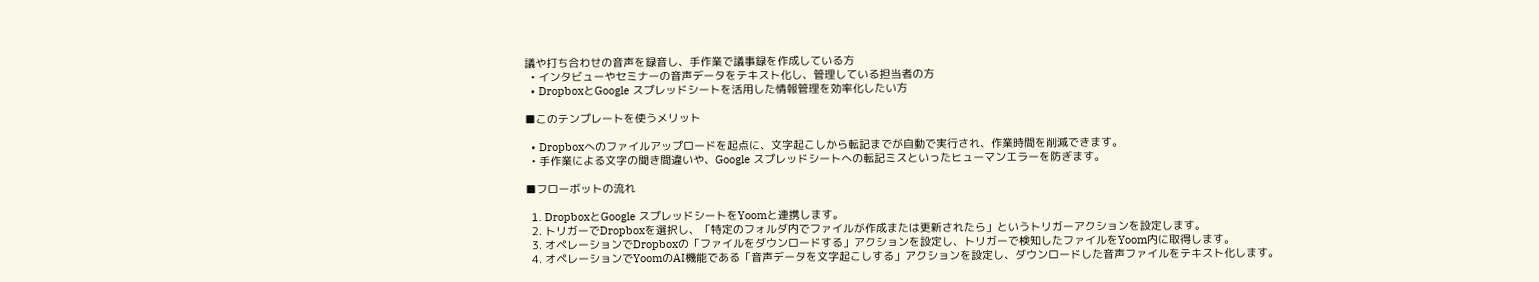議や打ち合わせの音声を録音し、手作業で議事録を作成している方
  • インタビューやセミナーの音声データをテキスト化し、管理している担当者の方
  • DropboxとGoogle スプレッドシートを活用した情報管理を効率化したい方

■このテンプレートを使うメリット

  • Dropboxへのファイルアップロードを起点に、文字起こしから転記までが自動で実行され、作業時間を削減できます。
  • 手作業による文字の聞き間違いや、Google スプレッドシートへの転記ミスといったヒューマンエラーを防ぎます。

■フローボットの流れ

  1. DropboxとGoogle スプレッドシートをYoomと連携します。
  2. トリガーでDropboxを選択し、「特定のフォルダ内でファイルが作成または更新されたら」というトリガーアクションを設定します。
  3. オペレーションでDropboxの「ファイルをダウンロードする」アクションを設定し、トリガーで検知したファイルをYoom内に取得します。
  4. オペレーションでYoomのAI機能である「音声データを文字起こしする」アクションを設定し、ダウンロードした音声ファイルをテキスト化します。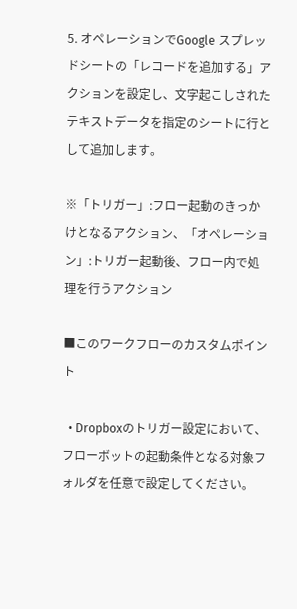5. オペレーションでGoogle スプレッドシートの「レコードを追加する」アクションを設定し、文字起こしされたテキストデータを指定のシートに行として追加します。

※「トリガー」:フロー起動のきっかけとなるアクション、「オペレーション」:トリガー起動後、フロー内で処理を行うアクション

■このワークフローのカスタムポイント

  • Dropboxのトリガー設定において、フローボットの起動条件となる対象フォルダを任意で設定してください。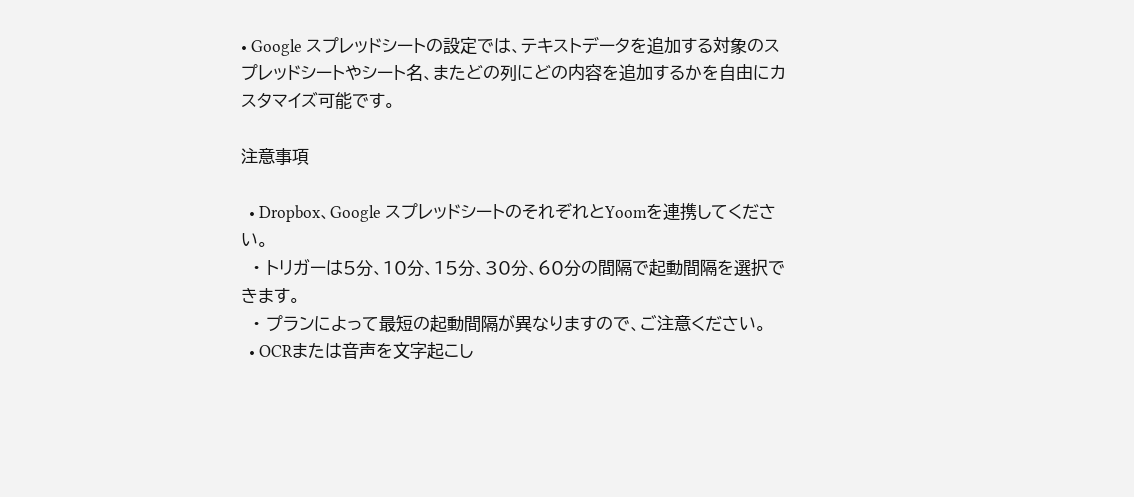• Google スプレッドシートの設定では、テキストデータを追加する対象のスプレッドシートやシート名、またどの列にどの内容を追加するかを自由にカスタマイズ可能です。

注意事項

  • Dropbox、Google スプレッドシートのそれぞれとYoomを連携してください。
  • トリガーは5分、10分、15分、30分、60分の間隔で起動間隔を選択できます。
  • プランによって最短の起動間隔が異なりますので、ご注意ください。
  • OCRまたは音声を文字起こし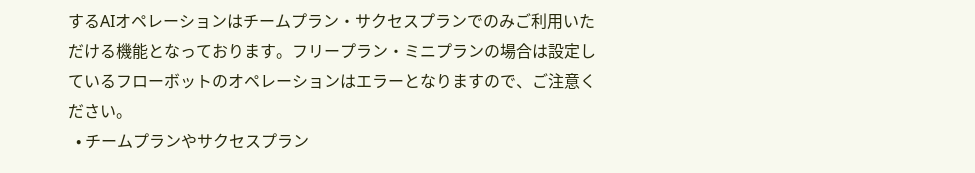するAIオペレーションはチームプラン・サクセスプランでのみご利用いただける機能となっております。フリープラン・ミニプランの場合は設定しているフローボットのオペレーションはエラーとなりますので、ご注意ください。
  • チームプランやサクセスプラン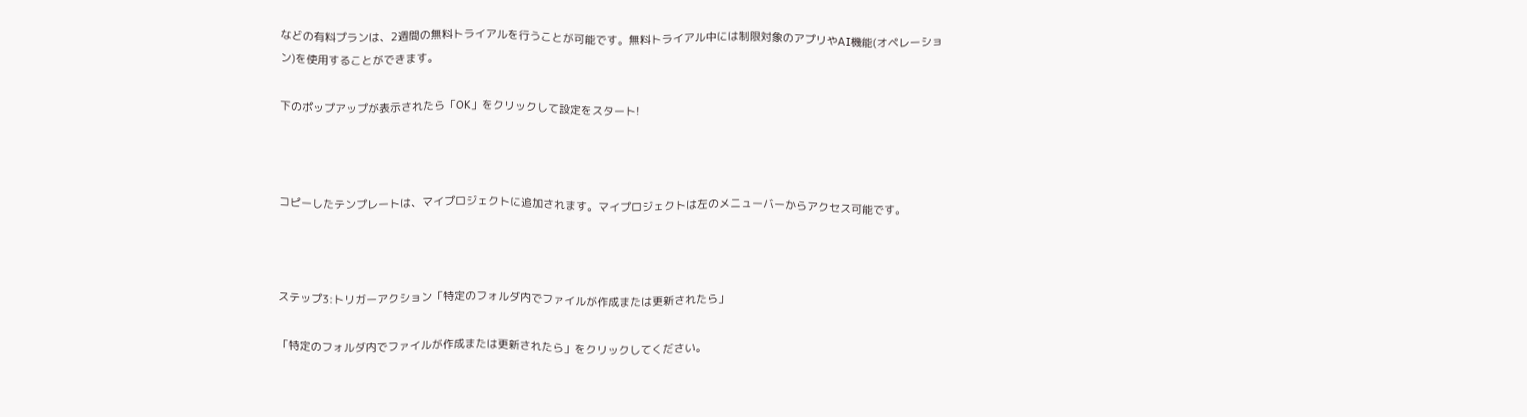などの有料プランは、2週間の無料トライアルを行うことが可能です。無料トライアル中には制限対象のアプリやAI機能(オペレーション)を使用することができます。

下のポップアップが表示されたら「OK」をクリックして設定をスタート!



コピーしたテンプレートは、マイプロジェクトに追加されます。マイプロジェクトは左のメニューバーからアクセス可能です。



ステップ3:トリガーアクション「特定のフォルダ内でファイルが作成または更新されたら」

「特定のフォルダ内でファイルが作成または更新されたら」をクリックしてください。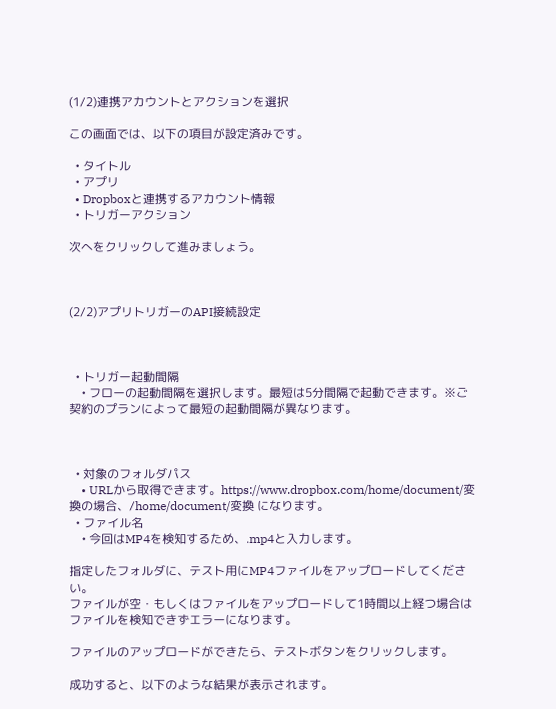(1/2)連携アカウントとアクションを選択

この画面では、以下の項目が設定済みです。

  • タイトル
  • アプリ
  • Dropboxと連携するアカウント情報
  • トリガーアクション

次へをクリックして進みましょう。



(2/2)アプリトリガーのAPI接続設定



  • トリガー起動間隔
    • フローの起動間隔を選択します。最短は5分間隔で起動できます。※ご契約のプランによって最短の起動間隔が異なります。



  • 対象のフォルダパス
    • URLから取得できます。https://www.dropbox.com/home/document/変換の場合、/home/document/変換 になります。
  • ファイル名
    • 今回はMP4を検知するため、.mp4と入力します。

指定したフォルダに、テスト用にMP4ファイルをアップロードしてください。
ファイルが空・もしくはファイルをアップロードして1時間以上経つ場合はファイルを検知できずエラーになります。

ファイルのアップロードができたら、テストボタンをクリックします。

成功すると、以下のような結果が表示されます。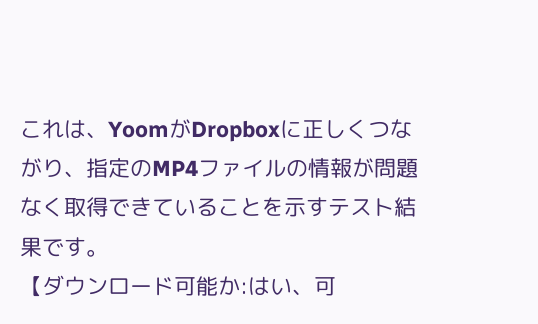これは、YoomがDropboxに正しくつながり、指定のMP4ファイルの情報が問題なく取得できていることを示すテスト結果です。
【ダウンロード可能か:はい、可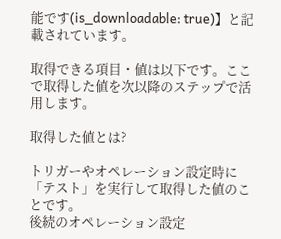能です(is_downloadable: true)】と記載されています。

取得できる項目・値は以下です。ここで取得した値を次以降のステップで活用します。

取得した値とは?

トリガーやオペレーション設定時に「テスト」を実行して取得した値のことです。
後続のオペレーション設定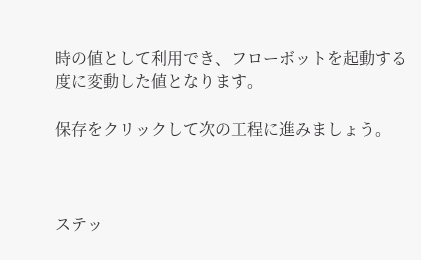時の値として利用でき、フローボットを起動する度に変動した値となります。

保存をクリックして次の工程に進みましょう。



ステッ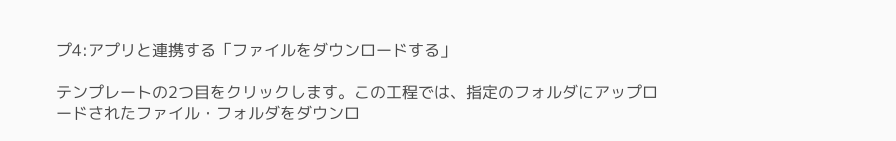プ4:アプリと連携する「ファイルをダウンロードする」

テンプレートの2つ目をクリックします。この工程では、指定のフォルダにアップロードされたファイル・フォルダをダウンロ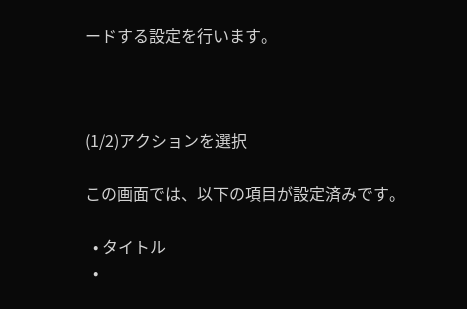ードする設定を行います。



(1/2)アクションを選択

この画面では、以下の項目が設定済みです。

  • タイトル
  •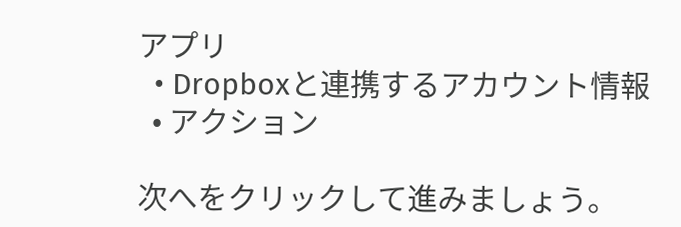アプリ
  • Dropboxと連携するアカウント情報
  • アクション

次へをクリックして進みましょう。